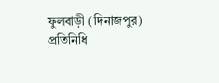ফুলবাড়ী (দিনাজপুর) প্রতিনিধি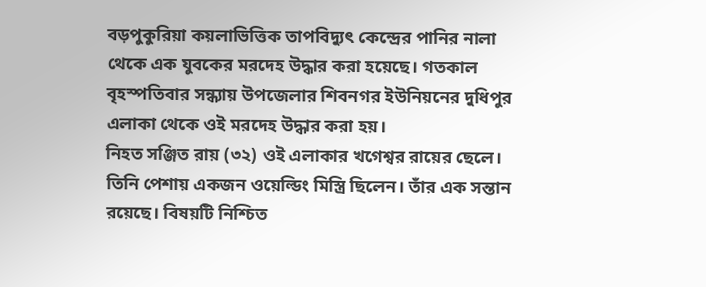বড়পুকুরিয়া কয়লাভিত্তিক তাপবিদ্যুৎ কেন্দ্রের পানির নালা থেকে এক যুবকের মরদেহ উদ্ধার করা হয়েছে। গতকাল বৃহস্পতিবার সন্ধ্যায় উপজেলার শিবনগর ইউনিয়নের দুধিপুর এলাকা থেকে ওই মরদেহ উদ্ধার করা হয়।
নিহত সঞ্জিত রায় (৩২) ওই এলাকার খগেশ্বর রায়ের ছেলে। তিনি পেশায় একজন ওয়েল্ডিং মিস্ত্রি ছিলেন। তাঁর এক সন্তান রয়েছে। বিষয়টি নিশ্চিত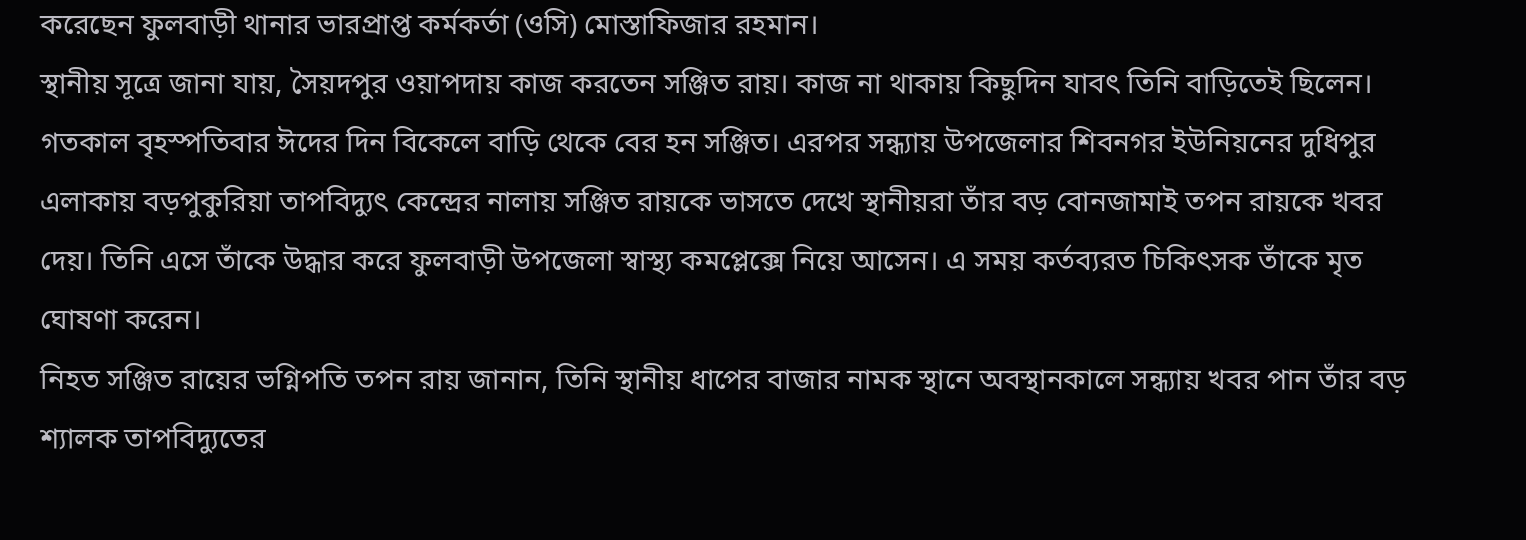করেছেন ফুলবাড়ী থানার ভারপ্রাপ্ত কর্মকর্তা (ওসি) মোস্তাফিজার রহমান।
স্থানীয় সূত্রে জানা যায়, সৈয়দপুর ওয়াপদায় কাজ করতেন সঞ্জিত রায়। কাজ না থাকায় কিছুদিন যাবৎ তিনি বাড়িতেই ছিলেন। গতকাল বৃহস্পতিবার ঈদের দিন বিকেলে বাড়ি থেকে বের হন সঞ্জিত। এরপর সন্ধ্যায় উপজেলার শিবনগর ইউনিয়নের দুধিপুর এলাকায় বড়পুকুরিয়া তাপবিদ্যুৎ কেন্দ্রের নালায় সঞ্জিত রায়কে ভাসতে দেখে স্থানীয়রা তাঁর বড় বোনজামাই তপন রায়কে খবর দেয়। তিনি এসে তাঁকে উদ্ধার করে ফুলবাড়ী উপজেলা স্বাস্থ্য কমপ্লেক্সে নিয়ে আসেন। এ সময় কর্তব্যরত চিকিৎসক তাঁকে মৃত ঘোষণা করেন।
নিহত সঞ্জিত রায়ের ভগ্নিপতি তপন রায় জানান, তিনি স্থানীয় ধাপের বাজার নামক স্থানে অবস্থানকালে সন্ধ্যায় খবর পান তাঁর বড় শ্যালক তাপবিদ্যুতের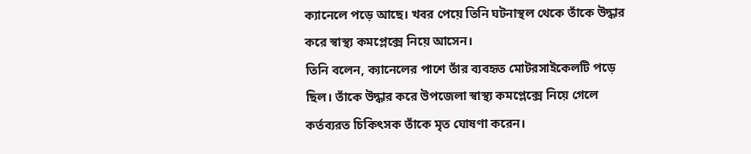ক্যানেলে পড়ে আছে। খবর পেয়ে তিনি ঘটনাস্থল থেকে তাঁকে উদ্ধার করে স্বাস্থ্য কমপ্লেক্সে নিয়ে আসেন।
তিনি বলেন, ক্যানেলের পাশে তাঁর ব্যবহৃত মোটরসাইকেলটি পড়ে ছিল। তাঁকে উদ্ধার করে উপজেলা স্বাস্থ্য কমপ্লেক্সে নিয়ে গেলে কর্তব্যরত চিকিৎসক তাঁকে মৃত ঘোষণা করেন।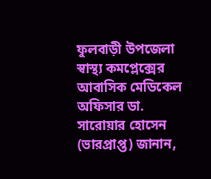ফুলবাড়ী উপজেলা স্বাস্থ্য কমপ্লেক্সের আবাসিক মেডিকেল অফিসার ডা. সারোয়ার হোসেন (ভারপ্রাপ্ত) জানান,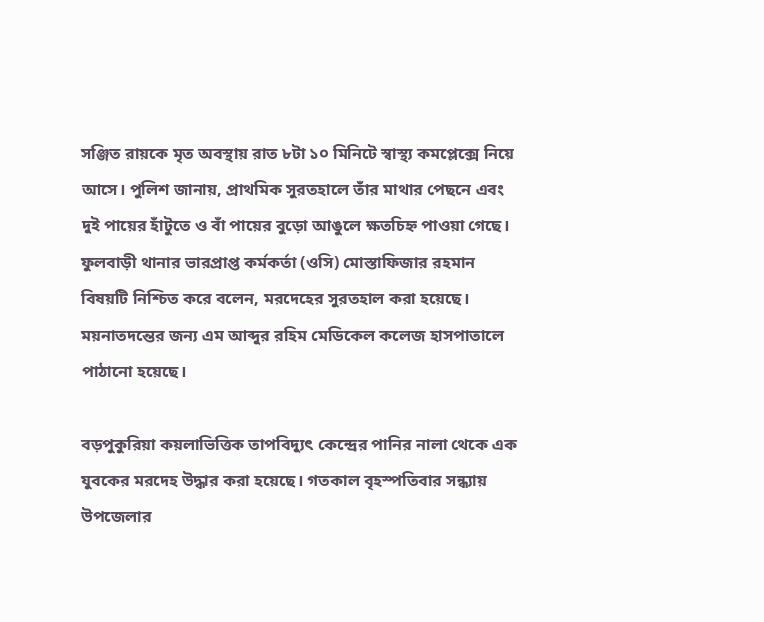সঞ্জিত রায়কে মৃত অবস্থায় রাত ৮টা ১০ মিনিটে স্বাস্থ্য কমপ্লেক্সে নিয়ে আসে। পুলিশ জানায়, প্রাথমিক সুরতহালে তাঁর মাথার পেছনে এবং দুই পায়ের হাঁটুতে ও বাঁ পায়ের বুড়ো আঙুলে ক্ষতচিহ্ন পাওয়া গেছে।
ফুলবাড়ী থানার ভারপ্রাপ্ত কর্মকর্তা (ওসি) মোস্তাফিজার রহমান বিষয়টি নিশ্চিত করে বলেন, মরদেহের সুরতহাল করা হয়েছে। ময়নাতদন্তের জন্য এম আব্দুর রহিম মেডিকেল কলেজ হাসপাতালে পাঠানো হয়েছে।

বড়পুকুরিয়া কয়লাভিত্তিক তাপবিদ্যুৎ কেন্দ্রের পানির নালা থেকে এক যুবকের মরদেহ উদ্ধার করা হয়েছে। গতকাল বৃহস্পতিবার সন্ধ্যায় উপজেলার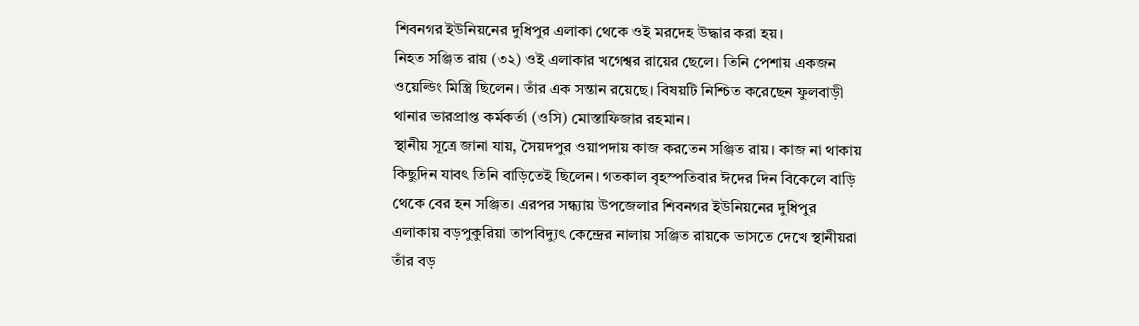শিবনগর ইউনিয়নের দুধিপুর এলাকা থেকে ওই মরদেহ উদ্ধার করা হয়।
নিহত সঞ্জিত রায় (৩২) ওই এলাকার খগেশ্বর রায়ের ছেলে। তিনি পেশায় একজন ওয়েল্ডিং মিস্ত্রি ছিলেন। তাঁর এক সন্তান রয়েছে। বিষয়টি নিশ্চিত করেছেন ফুলবাড়ী থানার ভারপ্রাপ্ত কর্মকর্তা (ওসি) মোস্তাফিজার রহমান।
স্থানীয় সূত্রে জানা যায়, সৈয়দপুর ওয়াপদায় কাজ করতেন সঞ্জিত রায়। কাজ না থাকায় কিছুদিন যাবৎ তিনি বাড়িতেই ছিলেন। গতকাল বৃহস্পতিবার ঈদের দিন বিকেলে বাড়ি থেকে বের হন সঞ্জিত। এরপর সন্ধ্যায় উপজেলার শিবনগর ইউনিয়নের দুধিপুর এলাকায় বড়পুকুরিয়া তাপবিদ্যুৎ কেন্দ্রের নালায় সঞ্জিত রায়কে ভাসতে দেখে স্থানীয়রা তাঁর বড়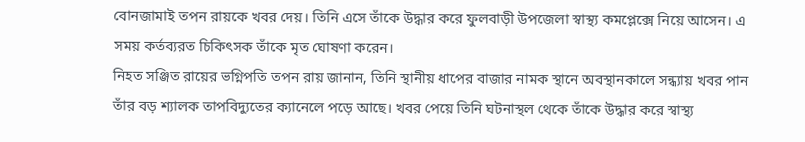বোনজামাই তপন রায়কে খবর দেয়। তিনি এসে তাঁকে উদ্ধার করে ফুলবাড়ী উপজেলা স্বাস্থ্য কমপ্লেক্সে নিয়ে আসেন। এ সময় কর্তব্যরত চিকিৎসক তাঁকে মৃত ঘোষণা করেন।
নিহত সঞ্জিত রায়ের ভগ্নিপতি তপন রায় জানান, তিনি স্থানীয় ধাপের বাজার নামক স্থানে অবস্থানকালে সন্ধ্যায় খবর পান তাঁর বড় শ্যালক তাপবিদ্যুতের ক্যানেলে পড়ে আছে। খবর পেয়ে তিনি ঘটনাস্থল থেকে তাঁকে উদ্ধার করে স্বাস্থ্য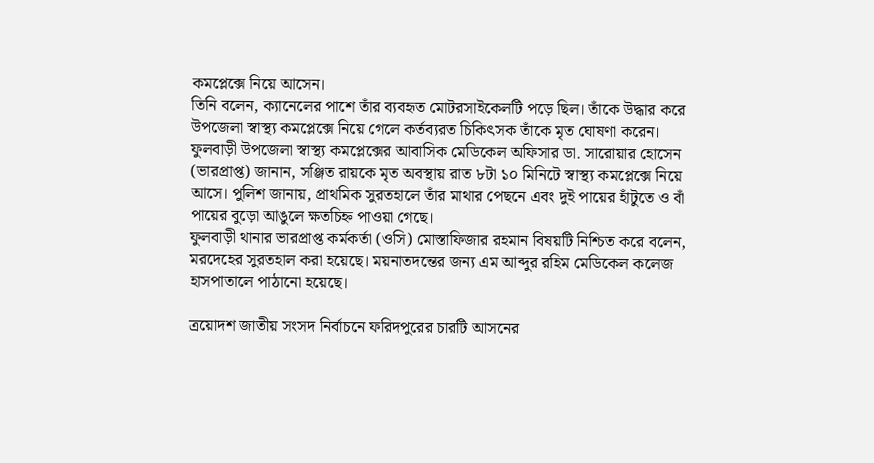কমপ্লেক্সে নিয়ে আসেন।
তিনি বলেন, ক্যানেলের পাশে তাঁর ব্যবহৃত মোটরসাইকেলটি পড়ে ছিল। তাঁকে উদ্ধার করে উপজেলা স্বাস্থ্য কমপ্লেক্সে নিয়ে গেলে কর্তব্যরত চিকিৎসক তাঁকে মৃত ঘোষণা করেন।
ফুলবাড়ী উপজেলা স্বাস্থ্য কমপ্লেক্সের আবাসিক মেডিকেল অফিসার ডা. সারোয়ার হোসেন (ভারপ্রাপ্ত) জানান, সঞ্জিত রায়কে মৃত অবস্থায় রাত ৮টা ১০ মিনিটে স্বাস্থ্য কমপ্লেক্সে নিয়ে আসে। পুলিশ জানায়, প্রাথমিক সুরতহালে তাঁর মাথার পেছনে এবং দুই পায়ের হাঁটুতে ও বাঁ পায়ের বুড়ো আঙুলে ক্ষতচিহ্ন পাওয়া গেছে।
ফুলবাড়ী থানার ভারপ্রাপ্ত কর্মকর্তা (ওসি) মোস্তাফিজার রহমান বিষয়টি নিশ্চিত করে বলেন, মরদেহের সুরতহাল করা হয়েছে। ময়নাতদন্তের জন্য এম আব্দুর রহিম মেডিকেল কলেজ হাসপাতালে পাঠানো হয়েছে।

ত্রয়োদশ জাতীয় সংসদ নির্বাচনে ফরিদপুরের চারটি আসনের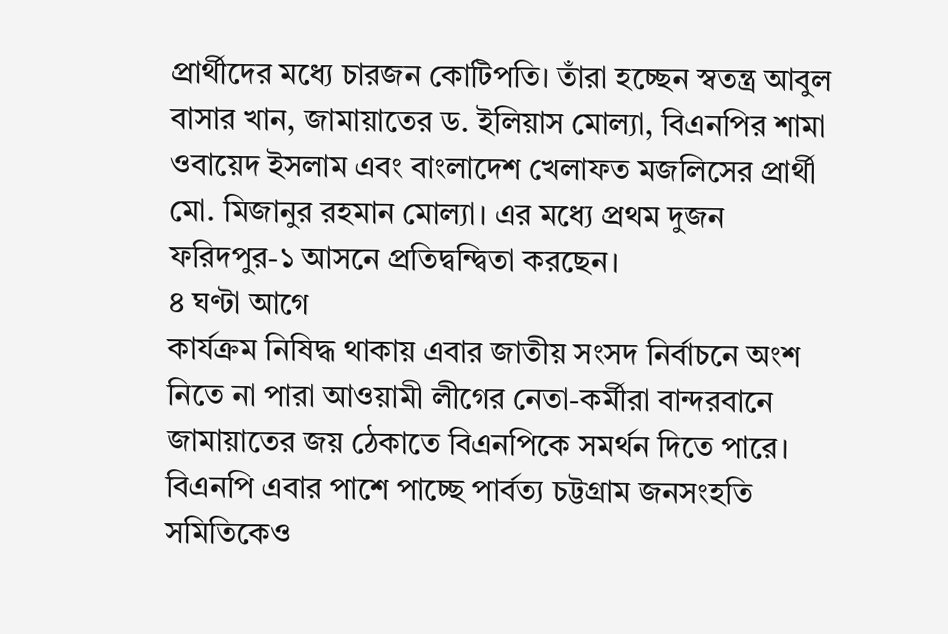প্রার্থীদের মধ্যে চারজন কোটিপতি। তাঁরা হচ্ছেন স্বতন্ত্র আবুল বাসার খান, জামায়াতের ড. ইলিয়াস মোল্যা, বিএনপির শামা ওবায়েদ ইসলাম এবং বাংলাদেশ খেলাফত মজলিসের প্রার্থী মো. মিজানুর রহমান মোল্যা। এর মধ্যে প্রথম দুজন ফরিদপুর-১ আসনে প্রতিদ্বন্দ্বিতা করছেন।
৪ ঘণ্টা আগে
কার্যক্রম নিষিদ্ধ থাকায় এবার জাতীয় সংসদ নির্বাচনে অংশ নিতে না পারা আওয়ামী লীগের নেতা-কর্মীরা বান্দরবানে জামায়াতের জয় ঠেকাতে বিএনপিকে সমর্থন দিতে পারে। বিএনপি এবার পাশে পাচ্ছে পার্বত্য চট্টগ্রাম জনসংহতি সমিতিকেও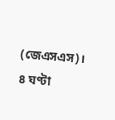(জেএসএস)।
৪ ঘণ্টা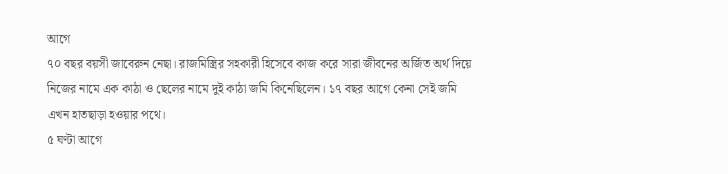আগে
৭০ বছর বয়সী জাবেরুন নেছা। রাজমিস্ত্রির সহকারী হিসেবে কাজ করে সারা জীবনের অর্জিত অর্থ দিয়ে নিজের নামে এক কাঠা ও ছেলের নামে দুই কাঠা জমি কিনেছিলেন। ১৭ বছর আগে কেনা সেই জমি এখন হাতছাড়া হওয়ার পথে।
৫ ঘণ্টা আগে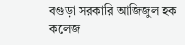বগুড়া সরকারি আজিজুল হক কলেজ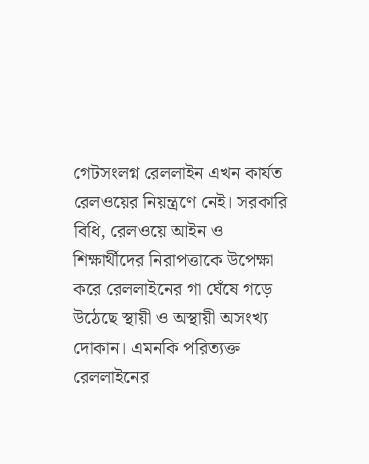গেটসংলগ্ন রেললাইন এখন কার্যত রেলওয়ের নিয়ন্ত্রণে নেই। সরকারি বিধি, রেলওয়ে আইন ও শিক্ষার্থীদের নিরাপত্তাকে উপেক্ষা করে রেললাইনের গা ঘেঁষে গড়ে উঠেছে স্থায়ী ও অস্থায়ী অসংখ্য দোকান। এমনকি পরিত্যক্ত রেললাইনের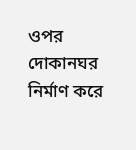ওপর দোকানঘর নির্মাণ করে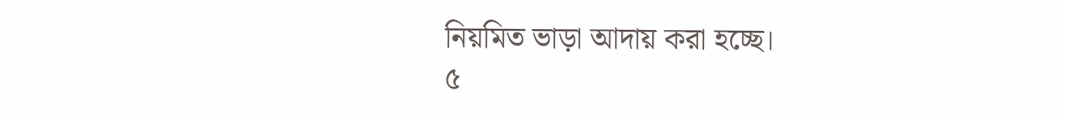নিয়মিত ভাড়া আদায় করা হচ্ছে।
৫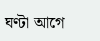ঘণ্টা আগে